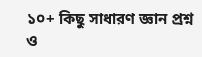১০+ কিছু সাধারণ জ্ঞান প্রশ্ন ও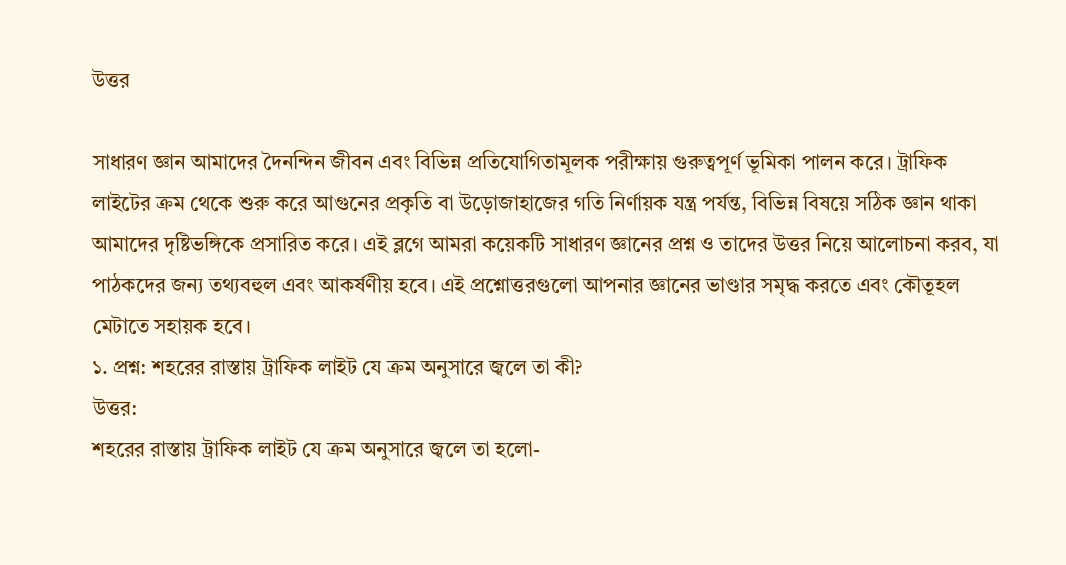উত্তর

সাধারণ জ্ঞান আমাদের দৈনন্দিন জীবন এবং বিভিন্ন প্রতিযোগিতামূলক পরীক্ষায় গুরুত্বপূর্ণ ভূমিকা পালন করে। ট্রাফিক লাইটের ক্রম থেকে শুরু করে আগুনের প্রকৃতি বা উড়োজাহাজের গতি নির্ণায়ক যন্ত্র পর্যন্ত, বিভিন্ন বিষয়ে সঠিক জ্ঞান থাকা আমাদের দৃষ্টিভঙ্গিকে প্রসারিত করে। এই ব্লগে আমরা কয়েকটি সাধারণ জ্ঞানের প্রশ্ন ও তাদের উত্তর নিয়ে আলোচনা করব, যা পাঠকদের জন্য তথ্যবহুল এবং আকর্ষণীয় হবে। এই প্রশ্নোত্তরগুলো আপনার জ্ঞানের ভাণ্ডার সমৃদ্ধ করতে এবং কৌতূহল মেটাতে সহায়ক হবে।
১. প্রশ্ন: শহরের রাস্তায় ট্রাফিক লাইট যে ক্রম অনুসারে জ্বলে তা কী?
উত্তর:
শহরের রাস্তায় ট্রাফিক লাইট যে ক্রম অনুসারে জ্বলে তা হলো-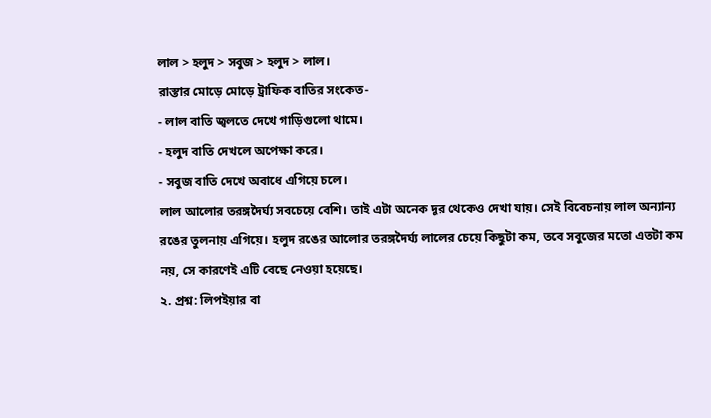লাল > হলুদ > সবুজ > হলুদ > লাল।
রাস্তার মোড়ে মোড়ে ট্রাফিক বাতির সংকেত-
- লাল বাতি জ্বলতে দেখে গাড়িগুলো থামে।
- হলুদ বাতি দেখলে অপেক্ষা করে।
- সবুজ বাতি দেখে অবাধে এগিয়ে চলে।
লাল আলোর তরঙ্গদৈর্ঘ্য সবচেয়ে বেশি। তাই এটা অনেক দূর থেকেও দেখা যায়। সেই বিবেচনায় লাল অন্যান্য রঙের তুলনায় এগিয়ে। হলুদ রঙের আলোর তরঙ্গদৈর্ঘ্য লালের চেয়ে কিছুটা কম, তবে সবুজের মতো এতটা কম নয়, সে কারণেই এটি বেছে নেওয়া হয়েছে।
২. প্রশ্ন: লিপইয়ার বা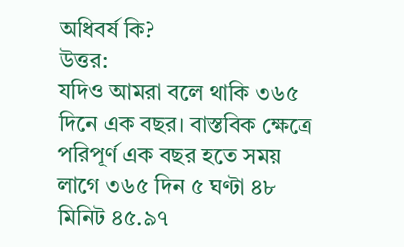অধিবর্ষ কি?
উত্তর:
যদিও আমরা বলে থাকি ৩৬৫ দিনে এক বছর। বাস্তবিক ক্ষেত্রে পরিপূর্ণ এক বছর হতে সময় লাগে ৩৬৫ দিন ৫ ঘণ্টা ৪৮ মিনিট ৪৫.৯৭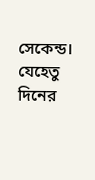সেকেন্ড। যেহেতু দিনের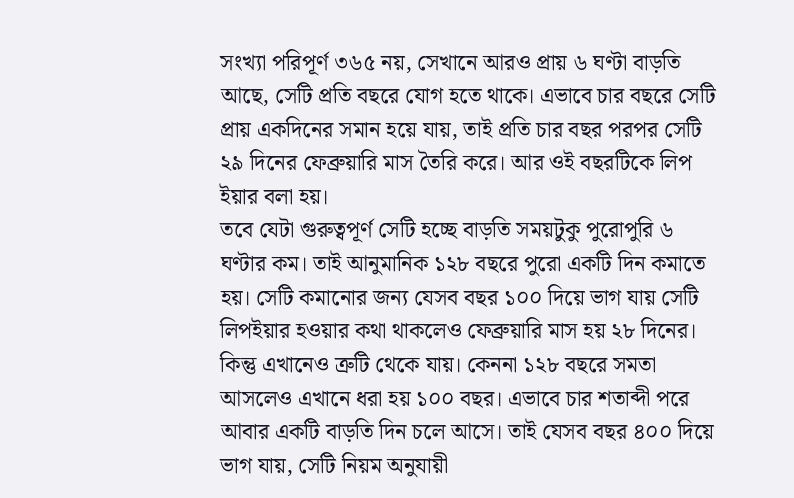সংখ্যা পরিপূর্ণ ৩৬৫ নয়, সেখানে আরও প্রায় ৬ ঘণ্টা বাড়তি আছে, সেটি প্রতি বছরে যোগ হতে থাকে। এভাবে চার বছরে সেটি প্রায় একদিনের সমান হয়ে যায়, তাই প্রতি চার বছর পরপর সেটি ২৯ দিনের ফেব্রুয়ারি মাস তৈরি করে। আর ওই বছরটিকে লিপ ইয়ার বলা হয়।
তবে যেটা গুরুত্বপূর্ণ সেটি হচ্ছে বাড়তি সময়টুকু পুরোপুরি ৬ ঘণ্টার কম। তাই আনুমানিক ১২৮ বছরে পুরো একটি দিন কমাতে হয়। সেটি কমানোর জন্য যেসব বছর ১০০ দিয়ে ভাগ যায় সেটি লিপইয়ার হওয়ার কথা থাকলেও ফেব্রুয়ারি মাস হয় ২৮ দিনের। কিন্তু এখানেও ত্রুটি থেকে যায়। কেননা ১২৮ বছরে সমতা আসলেও এখানে ধরা হয় ১০০ বছর। এভাবে চার শতাব্দী পরে আবার একটি বাড়তি দিন চলে আসে। তাই যেসব বছর ৪০০ দিয়ে ভাগ যায়, সেটি নিয়ম অনুযায়ী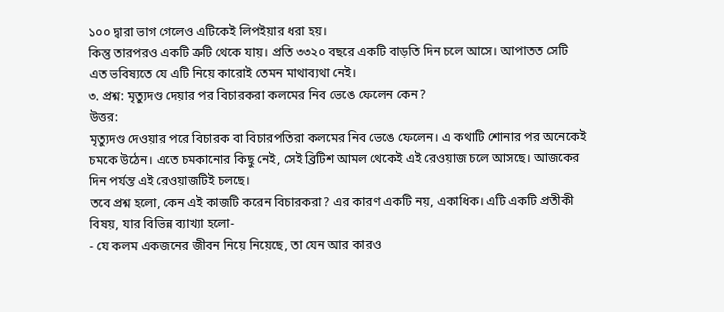১০০ দ্বারা ভাগ গেলেও এটিকেই লিপইয়ার ধরা হয়।
কিন্তু তারপরও একটি ত্রুটি থেকে যায়। প্রতি ৩৩২০ বছরে একটি বাড়তি দিন চলে আসে। আপাতত সেটি এত ভবিষ্যতে যে এটি নিয়ে কারোই তেমন মাথাব্যথা নেই।
৩. প্রশ্ন: মৃত্যুদণ্ড দেয়ার পর বিচারকরা কলমের নিব ভেঙে ফেলেন কেন?
উত্তর:
মৃত্যুদণ্ড দেওয়ার পরে বিচারক বা বিচারপতিরা কলমের নিব ভেঙে ফেলেন। এ কথাটি শোনার পর অনেকেই চমকে উঠেন। এতে চমকানোর কিছু নেই, সেই ব্রিটিশ আমল থেকেই এই রেওয়াজ চলে আসছে। আজকের দিন পর্যন্ত এই রেওয়াজটিই চলছে।
তবে প্রশ্ন হলো, কেন এই কাজটি করেন বিচারকরা? এর কারণ একটি নয়, একাধিক। এটি একটি প্রতীকী বিষয়, যার বিভিন্ন ব্যাখ্যা হলো-
- যে কলম একজনের জীবন নিয়ে নিয়েছে, তা যেন আর কারও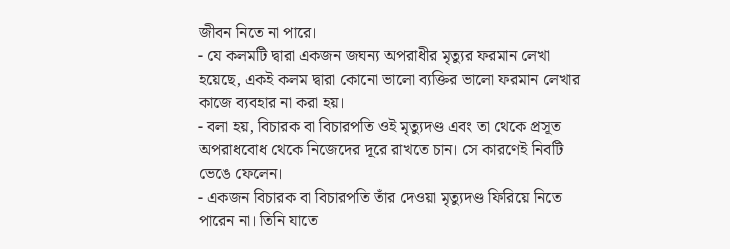জীবন নিতে না পারে।
- যে কলমটি দ্বারা একজন জঘন্য অপরাধীর মৃত্যুর ফরমান লেখা হয়েছে, একই কলম দ্বারা কোনো ভালো ব্যক্তির ভালো ফরমান লেখার কাজে ব্যবহার না করা হয়।
- বলা হয়, বিচারক বা বিচারপতি ওই মৃত্যুদণ্ড এবং তা থেকে প্রসূত অপরাধবোধ থেকে নিজেদের দূরে রাখতে চান। সে কারণেই নিবটি ভেঙে ফেলেন।
- একজন বিচারক বা বিচারপতি তাঁর দেওয়া মৃত্যুদণ্ড ফিরিয়ে নিতে পারেন না। তিনি যাতে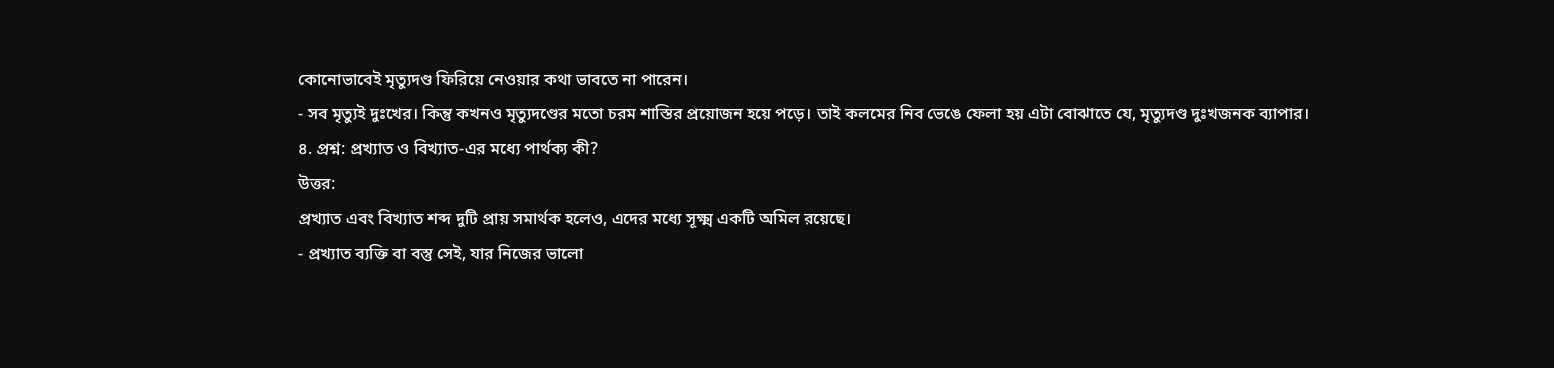কোনোভাবেই মৃত্যুদণ্ড ফিরিয়ে নেওয়ার কথা ভাবতে না পারেন।
- সব মৃত্যুই দুঃখের। কিন্তু কখনও মৃত্যুদণ্ডের মতো চরম শাস্তির প্রয়োজন হয়ে পড়ে। তাই কলমের নিব ভেঙে ফেলা হয় এটা বোঝাতে যে, মৃত্যুদণ্ড দুঃখজনক ব্যাপার।
৪. প্রশ্ন: প্রখ্যাত ও বিখ্যাত-এর মধ্যে পার্থক্য কী?
উত্তর:
প্রখ্যাত এবং বিখ্যাত শব্দ দুটি প্রায় সমার্থক হলেও, এদের মধ্যে সূক্ষ্ম একটি অমিল রয়েছে।
- প্রখ্যাত ব্যক্তি বা বস্তু সেই, যার নিজের ভালো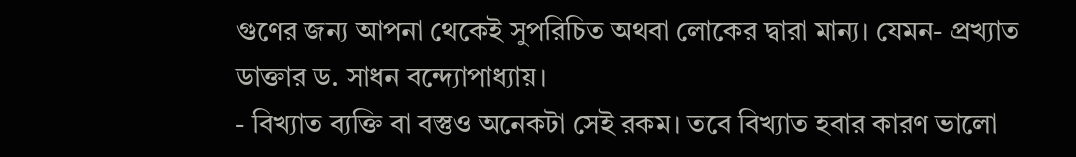গুণের জন্য আপনা থেকেই সুপরিচিত অথবা লোকের দ্বারা মান্য। যেমন- প্রখ্যাত ডাক্তার ড. সাধন বন্দ্যোপাধ্যায়।
- বিখ্যাত ব্যক্তি বা বস্তুও অনেকটা সেই রকম। তবে বিখ্যাত হবার কারণ ভালো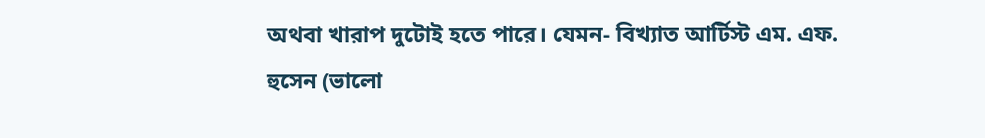অথবা খারাপ দুটোই হতে পারে। যেমন- বিখ্যাত আর্টিস্ট এম. এফ. হুসেন (ভালো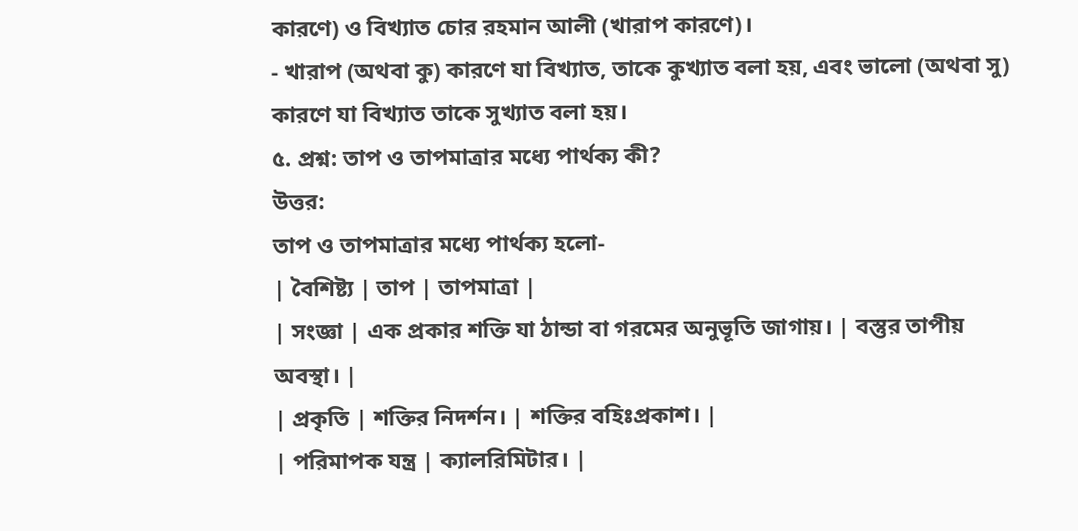কারণে) ও বিখ্যাত চোর রহমান আলী (খারাপ কারণে)।
- খারাপ (অথবা কু) কারণে যা বিখ্যাত, তাকে কুখ্যাত বলা হয়, এবং ভালো (অথবা সু) কারণে যা বিখ্যাত তাকে সুখ্যাত বলা হয়।
৫. প্রশ্ন: তাপ ও তাপমাত্রার মধ্যে পার্থক্য কী?
উত্তর:
তাপ ও তাপমাত্রার মধ্যে পার্থক্য হলো-
| বৈশিষ্ট্য | তাপ | তাপমাত্রা |
| সংজ্ঞা | এক প্রকার শক্তি যা ঠান্ডা বা গরমের অনুভূতি জাগায়। | বস্তুর তাপীয় অবস্থা। |
| প্রকৃতি | শক্তির নিদর্শন। | শক্তির বহিঃপ্রকাশ। |
| পরিমাপক যন্ত্র | ক্যালরিমিটার। |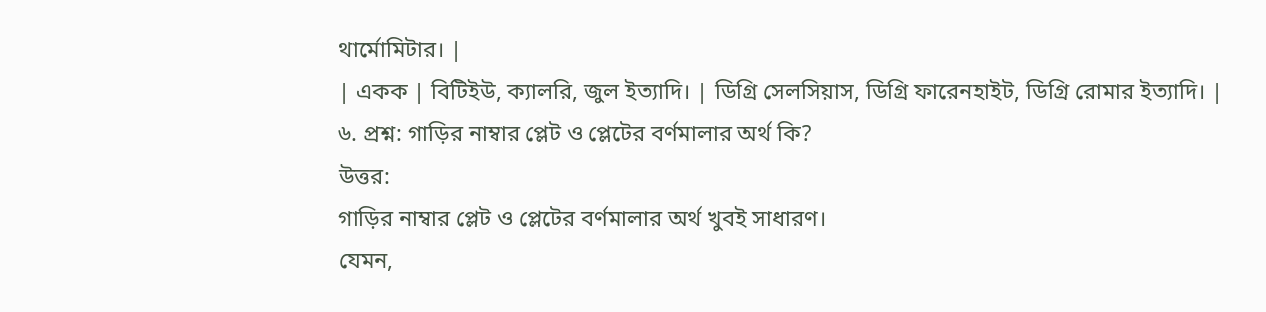থার্মোমিটার। |
| একক | বিটিইউ, ক্যালরি, জুল ইত্যাদি। | ডিগ্রি সেলসিয়াস, ডিগ্রি ফারেনহাইট, ডিগ্রি রোমার ইত্যাদি। |
৬. প্রশ্ন: গাড়ির নাম্বার প্লেট ও প্লেটের বর্ণমালার অর্থ কি?
উত্তর:
গাড়ির নাম্বার প্লেট ও প্লেটের বর্ণমালার অর্থ খুবই সাধারণ।
যেমন,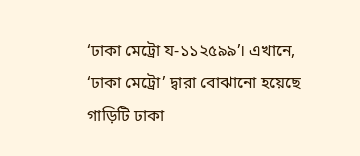‘ঢাকা মেট্রো য-১১২৫৯৯’। এখানে, ‘ঢাকা মেট্রো’ দ্বারা বোঝানো হয়েছে গাড়িটি ঢাকা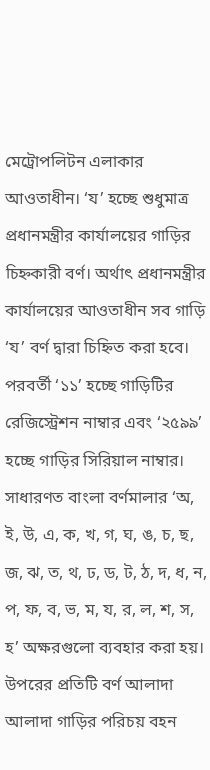মেট্রোপলিটন এলাকার আওতাধীন। ‘য’ হচ্ছে শুধুমাত্র প্রধানমন্ত্রীর কার্যালয়ের গাড়ির চিহ্নকারী বর্ণ। অর্থাৎ প্রধানমন্ত্রীর কার্যালয়ের আওতাধীন সব গাড়ি ‘য’ বর্ণ দ্বারা চিহ্নিত করা হবে। পরবর্তী ‘১১’ হচ্ছে গাড়িটির রেজিস্ট্রেশন নাম্বার এবং ‘২৫৯৯’ হচ্ছে গাড়ির সিরিয়াল নাম্বার।
সাধারণত বাংলা বর্ণমালার ‘অ, ই, উ, এ, ক, খ, গ, ঘ, ঙ, চ, ছ, জ, ঝ, ত, থ, ঢ, ড, ট, ঠ, দ, ধ, ন, প, ফ, ব, ভ, ম, য, র, ল, শ, স, হ’ অক্ষরগুলো ব্যবহার করা হয়। উপরের প্রতিটি বর্ণ আলাদা আলাদা গাড়ির পরিচয় বহন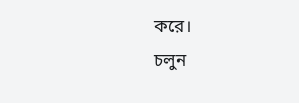করে।
চলুন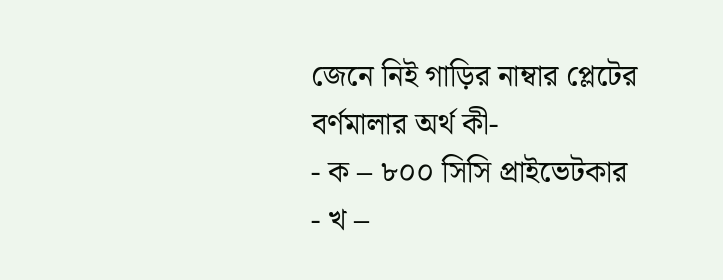জেনে নিই গাড়ির নাম্বার প্লেটের বর্ণমালার অর্থ কী-
- ক – ৮০০ সিসি প্রাইভেটকার
- খ –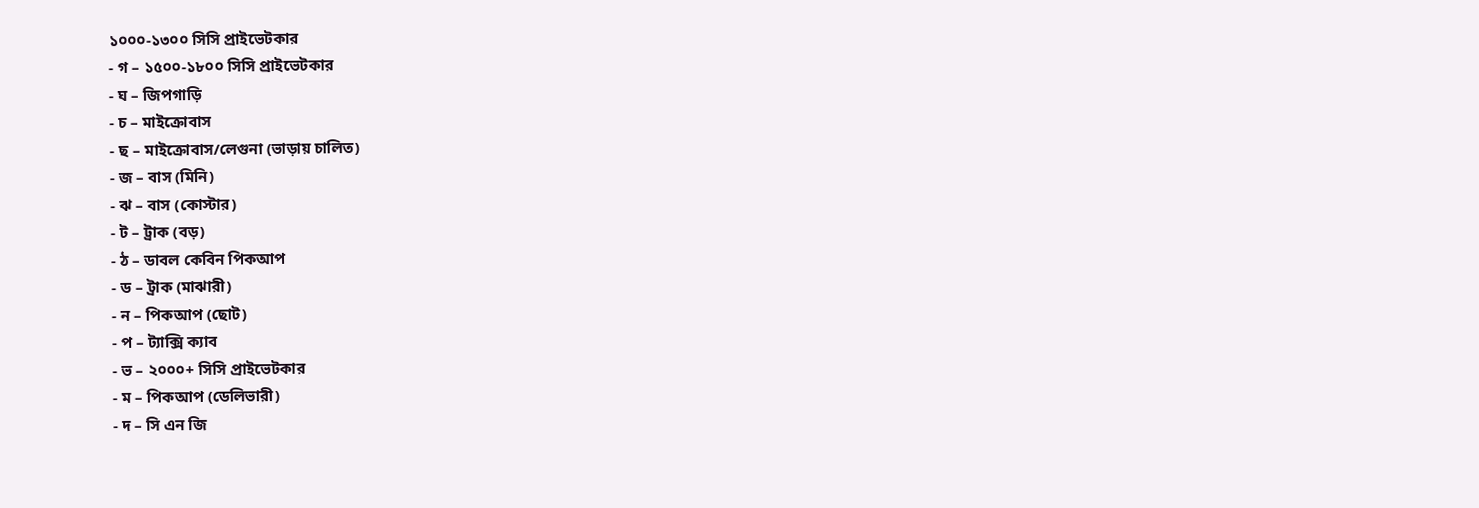১০০০-১৩০০ সিসি প্রাইভেটকার
- গ – ১৫০০-১৮০০ সিসি প্রাইভেটকার
- ঘ – জিপগাড়ি
- চ – মাইক্রোবাস
- ছ – মাইক্রোবাস/লেগুনা (ভাড়ায় চালিত)
- জ – বাস (মিনি)
- ঝ – বাস (কোস্টার)
- ট – ট্রাক (বড়)
- ঠ – ডাবল কেবিন পিকআপ
- ড – ট্রাক (মাঝারী)
- ন – পিকআপ (ছোট)
- প – ট্যাক্সি ক্যাব
- ভ – ২০০০+ সিসি প্রাইভেটকার
- ম – পিকআপ (ডেলিভারী)
- দ – সি এন জি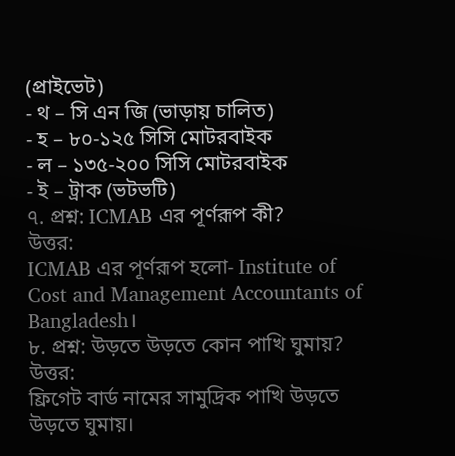(প্রাইভেট)
- থ – সি এন জি (ভাড়ায় চালিত)
- হ – ৮০-১২৫ সিসি মোটরবাইক
- ল – ১৩৫-২০০ সিসি মোটরবাইক
- ই – ট্রাক (ভটভটি)
৭. প্রশ্ন: ICMAB এর পূর্ণরূপ কী?
উত্তর:
ICMAB এর পূর্ণরূপ হলো- Institute of Cost and Management Accountants of Bangladesh।
৮. প্রশ্ন: উড়তে উড়তে কোন পাখি ঘুমায়?
উত্তর:
ফ্রিগেট বার্ড নামের সামুদ্রিক পাখি উড়তে উড়তে ঘুমায়।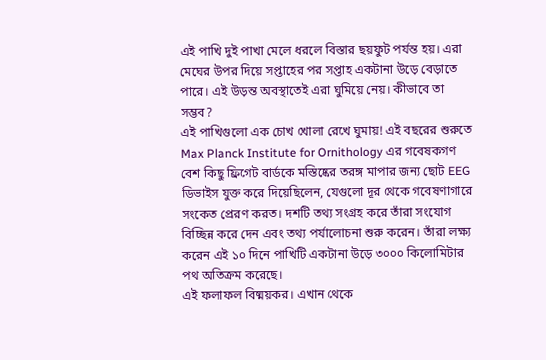এই পাখি দুই পাখা মেলে ধরলে বিস্তার ছয়ফুট পর্যন্ত হয়। এরা মেঘের উপর দিয়ে সপ্তাহের পর সপ্তাহ একটানা উড়ে বেড়াতে পারে। এই উড়ন্ত অবস্থাতেই এরা ঘুমিয়ে নেয়। কীভাবে তা সম্ভব?
এই পাখিগুলো এক চোখ খোলা রেখে ঘুমায়! এই বছরের শুরুতে Max Planck Institute for Ornithology এর গবেষকগণ বেশ কিছু ফ্রিগেট বার্ডকে মস্তিষ্কের তরঙ্গ মাপার জন্য ছোট EEG ডিভাইস যুক্ত করে দিয়েছিলেন, যেগুলো দূর থেকে গবেষণাগারে সংকেত প্রেরণ করত। দশটি তথ্য সংগ্রহ করে তাঁরা সংযোগ বিচ্ছিন্ন করে দেন এবং তথ্য পর্যালোচনা শুরু করেন। তাঁরা লক্ষ্য করেন এই ১০ দিনে পাখিটি একটানা উড়ে ৩০০০ কিলোমিটার পথ অতিক্রম করেছে।
এই ফলাফল বিষ্ময়কর। এখান থেকে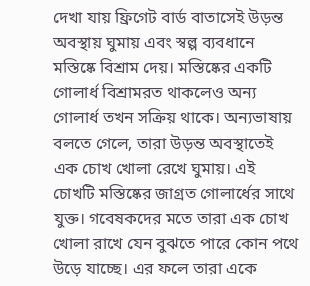দেখা যায় ফ্রিগেট বার্ড বাতাসেই উড়ন্ত অবস্থায় ঘুমায় এবং স্বল্প ব্যবধানে মস্তিষ্কে বিশ্রাম দেয়। মস্তিষ্কের একটি গোলার্ধ বিশ্রামরত থাকলেও অন্য গোলার্ধ তখন সক্রিয় থাকে। অন্যভাষায় বলতে গেলে, তারা উড়ন্ত অবস্থাতেই এক চোখ খোলা রেখে ঘুমায়। এই চোখটি মস্তিষ্কের জাগ্রত গোলার্ধের সাথে যুক্ত। গবেষকদের মতে তারা এক চোখ খোলা রাখে যেন বুঝতে পারে কোন পথে উড়ে যাচ্ছে। এর ফলে তারা একে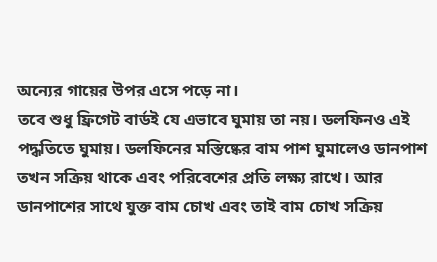অন্যের গায়ের উপর এসে পড়ে না।
তবে শুধু ফ্রিগেট বার্ডই যে এভাবে ঘুমায় তা নয়। ডলফিনও এই পদ্ধতিতে ঘুমায়। ডলফিনের মস্তিষ্কের বাম পাশ ঘুমালেও ডানপাশ তখন সক্রিয় থাকে এবং পরিবেশের প্রতি লক্ষ্য রাখে। আর ডানপাশের সাথে যুক্ত বাম চোখ এবং তাই বাম চোখ সক্রিয়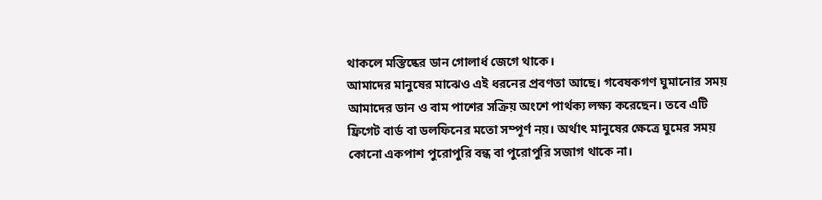থাকলে মস্তিষ্কের ডান গোলার্ধ জেগে থাকে।
আমাদের মানুষের মাঝেও এই ধরনের প্রবণতা আছে। গবেষকগণ ঘুমানোর সময় আমাদের ডান ও বাম পাশের সক্রিয় অংশে পার্থক্য লক্ষ্য করেছেন। তবে এটি ফ্রিগেট বার্ড বা ডলফিনের মতো সম্পূর্ণ নয়। অর্থাৎ মানুষের ক্ষেত্রে ঘুমের সময় কোনো একপাশ পুরোপুরি বন্ধ বা পুরোপুরি সজাগ থাকে না।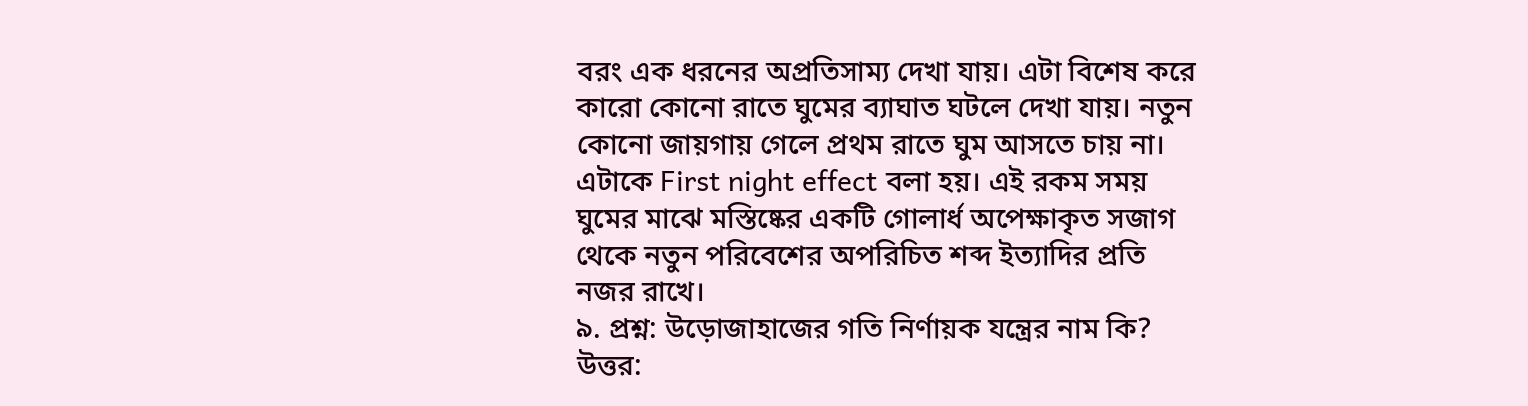বরং এক ধরনের অপ্রতিসাম্য দেখা যায়। এটা বিশেষ করে কারো কোনো রাতে ঘুমের ব্যাঘাত ঘটলে দেখা যায়। নতুন কোনো জায়গায় গেলে প্রথম রাতে ঘুম আসতে চায় না। এটাকে First night effect বলা হয়। এই রকম সময় ঘুমের মাঝে মস্তিষ্কের একটি গোলার্ধ অপেক্ষাকৃত সজাগ থেকে নতুন পরিবেশের অপরিচিত শব্দ ইত্যাদির প্রতি নজর রাখে।
৯. প্রশ্ন: উড়োজাহাজের গতি নির্ণায়ক যন্ত্রের নাম কি?
উত্তর: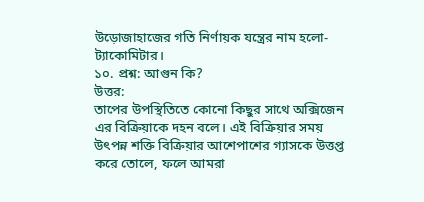উড়োজাহাজের গতি নির্ণায়ক যন্ত্রের নাম হলো- ট্যাকোমিটার।
১০. প্রশ্ন: আগুন কি?
উত্তর:
তাপের উপস্থিতিতে কোনো কিছুর সাথে অক্সিজেন এর বিক্রিয়াকে দহন বলে। এই বিক্রিয়ার সময় উৎপন্ন শক্তি বিক্রিয়ার আশেপাশের গ্যাসকে উত্তপ্ত করে তোলে, ফলে আমরা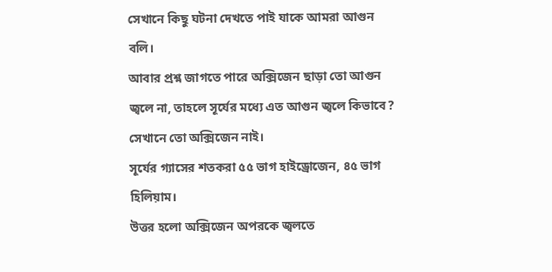সেখানে কিছু ঘটনা দেখতে পাই যাকে আমরা আগুন বলি।
আবার প্রশ্ন জাগতে পারে অক্সিজেন ছাড়া তো আগুন জ্বলে না, তাহলে সূর্যের মধ্যে এত আগুন জ্বলে কিভাবে? সেখানে তো অক্সিজেন নাই।
সূর্যের গ্যাসের শতকরা ৫৫ ভাগ হাইড্রোজেন, ৪৫ ভাগ হিলিয়াম।
উত্তর হলো অক্সিজেন অপরকে জ্বলতে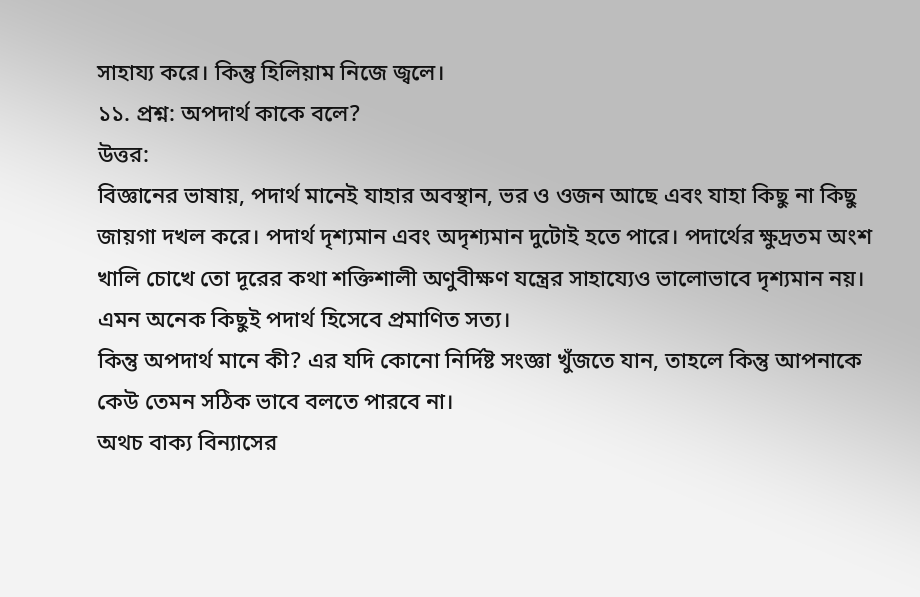সাহায্য করে। কিন্তু হিলিয়াম নিজে জ্বলে।
১১. প্রশ্ন: অপদার্থ কাকে বলে?
উত্তর:
বিজ্ঞানের ভাষায়, পদার্থ মানেই যাহার অবস্থান, ভর ও ওজন আছে এবং যাহা কিছু না কিছু জায়গা দখল করে। পদার্থ দৃশ্যমান এবং অদৃশ্যমান দুটোই হতে পারে। পদার্থের ক্ষুদ্রতম অংশ খালি চোখে তো দূরের কথা শক্তিশালী অণুবীক্ষণ যন্ত্রের সাহায্যেও ভালোভাবে দৃশ্যমান নয়। এমন অনেক কিছুই পদার্থ হিসেবে প্রমাণিত সত্য।
কিন্তু অপদার্থ মানে কী? এর যদি কোনো নির্দিষ্ট সংজ্ঞা খুঁজতে যান, তাহলে কিন্তু আপনাকে কেউ তেমন সঠিক ভাবে বলতে পারবে না।
অথচ বাক্য বিন্যাসের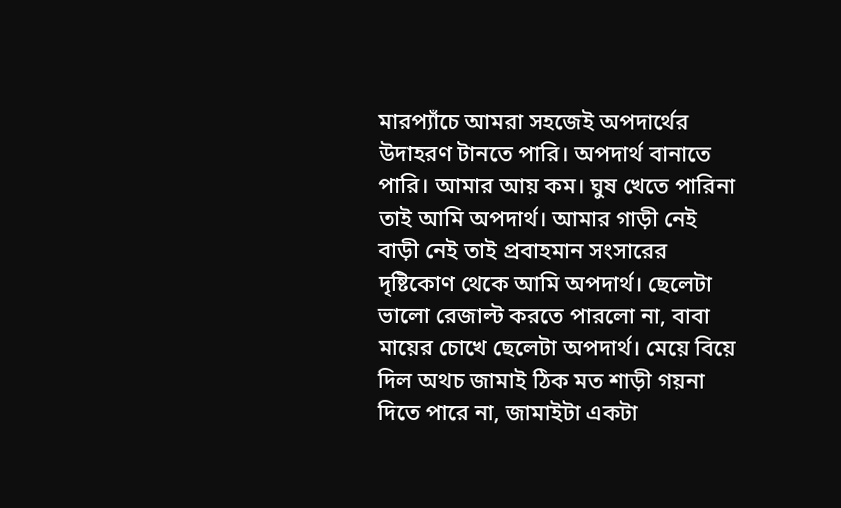মারপ্যাঁচে আমরা সহজেই অপদার্থের উদাহরণ টানতে পারি। অপদার্থ বানাতে পারি। আমার আয় কম। ঘুষ খেতে পারিনা তাই আমি অপদার্থ। আমার গাড়ী নেই বাড়ী নেই তাই প্রবাহমান সংসারের দৃষ্টিকোণ থেকে আমি অপদার্থ। ছেলেটা ভালো রেজাল্ট করতে পারলো না, বাবা মায়ের চোখে ছেলেটা অপদার্থ। মেয়ে বিয়ে দিল অথচ জামাই ঠিক মত শাড়ী গয়না দিতে পারে না, জামাইটা একটা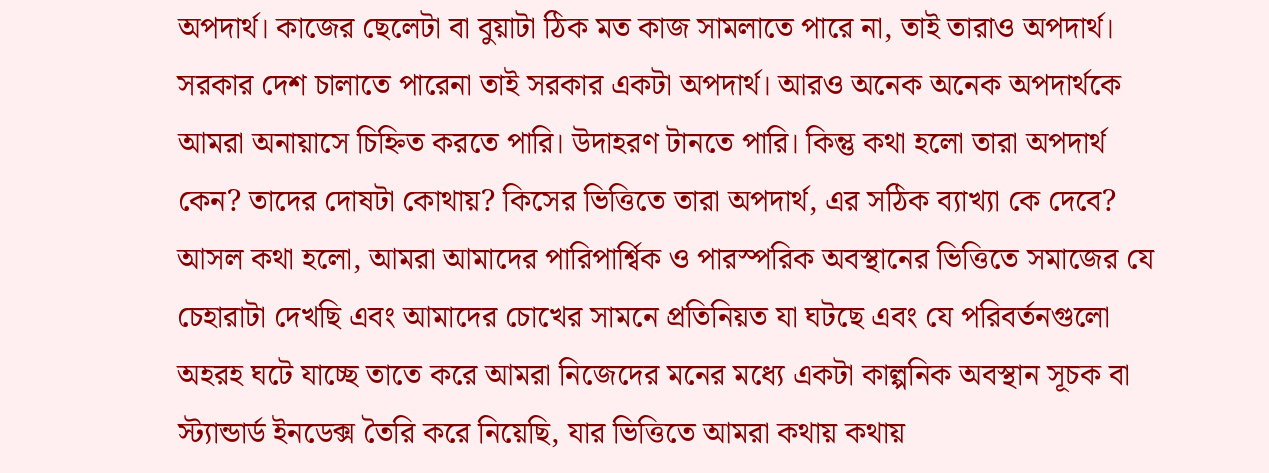অপদার্থ। কাজের ছেলেটা বা বুয়াটা ঠিক মত কাজ সামলাতে পারে না, তাই তারাও অপদার্থ। সরকার দেশ চালাতে পারেনা তাই সরকার একটা অপদার্থ। আরও অনেক অনেক অপদার্থকে আমরা অনায়াসে চিহ্নিত করতে পারি। উদাহরণ টানতে পারি। কিন্তু কথা হলো তারা অপদার্থ কেন? তাদের দোষটা কোথায়? কিসের ভিত্তিতে তারা অপদার্থ, এর সঠিক ব্যাখ্যা কে দেবে?
আসল কথা হলো, আমরা আমাদের পারিপার্শ্বিক ও পারস্পরিক অবস্থানের ভিত্তিতে সমাজের যে চেহারাটা দেখছি এবং আমাদের চোখের সামনে প্রতিনিয়ত যা ঘটছে এবং যে পরিবর্তনগুলো অহরহ ঘটে যাচ্ছে তাতে করে আমরা নিজেদের মনের মধ্যে একটা কাল্পনিক অবস্থান সূচক বা স্ট্যান্ডার্ড ইনডেক্স তৈরি করে নিয়েছি, যার ভিত্তিতে আমরা কথায় কথায়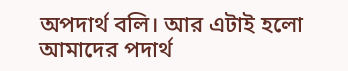অপদার্থ বলি। আর এটাই হলো আমাদের পদার্থ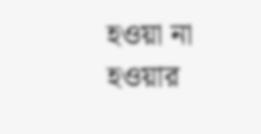হওয়া না হওয়ার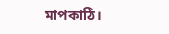মাপকাঠি।